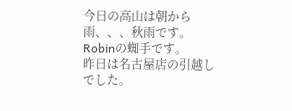今日の高山は朝から雨、、、秋雨です。
Robinの蜘手です。
昨日は名古屋店の引越しでした。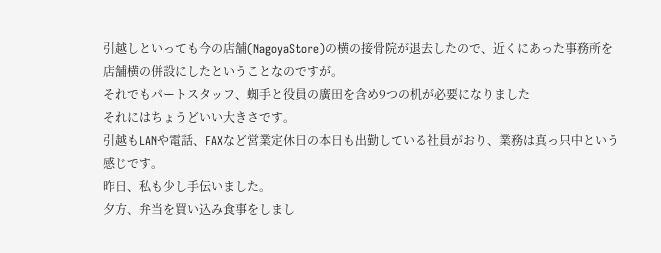引越しといっても今の店舗(NagoyaStore)の横の接骨院が退去したので、近くにあった事務所を店舗横の併設にしたということなのですが。
それでもパートスタッフ、蜘手と役員の廣田を含め9つの机が必要になりました
それにはちょうどいい大きさです。
引越もLANや電話、FAXなど営業定休日の本日も出勤している社員がおり、業務は真っ只中という感じです。
昨日、私も少し手伝いました。
夕方、弁当を買い込み食事をしまし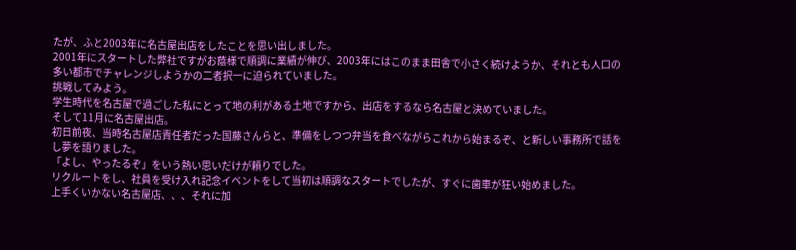たが、ふと2003年に名古屋出店をしたことを思い出しました。
2001年にスタートした弊社ですがお蔭様で順調に業績が伸び、2003年にはこのまま田舎で小さく続けようか、それとも人口の多い都市でチャレンジしようかの二者択一に迫られていました。
挑戦してみよう。
学生時代を名古屋で過ごした私にとって地の利がある土地ですから、出店をするなら名古屋と決めていました。
そして11月に名古屋出店。
初日前夜、当時名古屋店責任者だった国藤さんらと、準備をしつつ弁当を食べながらこれから始まるぞ、と新しい事務所で話をし夢を語りました。
「よし、やったるぞ」をいう熱い思いだけが頼りでした。
リクルートをし、社員を受け入れ記念イベントをして当初は順調なスタートでしたが、すぐに歯車が狂い始めました。
上手くいかない名古屋店、、、それに加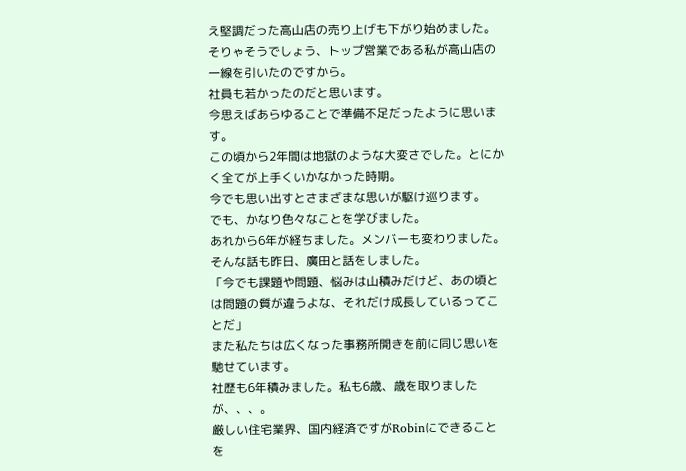え堅調だった高山店の売り上げも下がり始めました。
そりゃそうでしょう、トップ営業である私が高山店の一線を引いたのですから。
社員も若かったのだと思います。
今思えばあらゆることで準備不足だったように思います。
この頃から2年間は地獄のような大変さでした。とにかく全てが上手くいかなかった時期。
今でも思い出すとさまざまな思いが駆け巡ります。
でも、かなり色々なことを学びました。
あれから6年が経ちました。メンバーも変わりました。
そんな話も昨日、廣田と話をしました。
「今でも課題や問題、悩みは山積みだけど、あの頃とは問題の質が違うよな、それだけ成長しているってことだ」
また私たちは広くなった事務所開きを前に同じ思いを馳せています。
社歴も6年積みました。私も6歳、歳を取りましたが、、、。
厳しい住宅業界、国内経済ですがRobinにできることを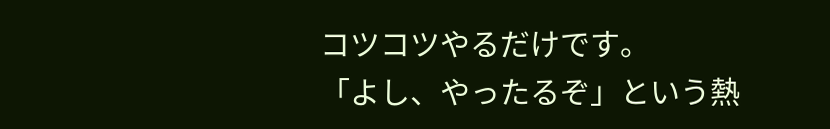コツコツやるだけです。
「よし、やったるぞ」という熱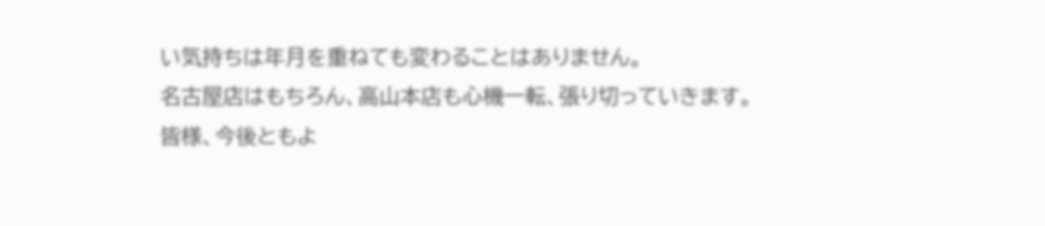い気持ちは年月を重ねても変わることはありません。
名古屋店はもちろん、高山本店も心機一転、張り切っていきます。
皆様、今後ともよ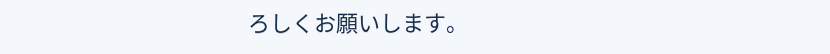ろしくお願いします。